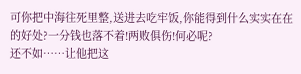可你把中海往死里整,送进去吃牢饭,你能得到什么实实在在的好处?一分钱也落不着!两败俱伤!何必呢?
还不如……让他把这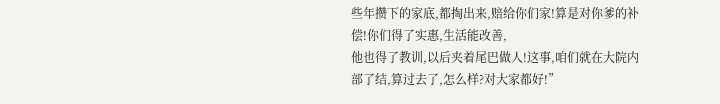些年攒下的家底,都掏出来,赔给你们家!算是对你爹的补偿!你们得了实惠,生活能改善,
他也得了教训,以后夹着尾巴做人!这事,咱们就在大院内部了结,算过去了,怎么样?对大家都好!”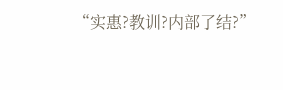“实惠?教训?内部了结?”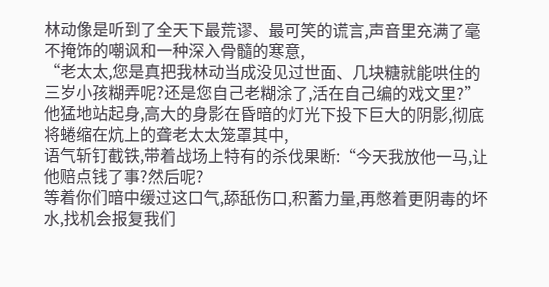林动像是听到了全天下最荒谬、最可笑的谎言,声音里充满了毫不掩饰的嘲讽和一种深入骨髓的寒意,
“老太太,您是真把我林动当成没见过世面、几块糖就能哄住的三岁小孩糊弄呢?还是您自己老糊涂了,活在自己编的戏文里?”
他猛地站起身,高大的身影在昏暗的灯光下投下巨大的阴影,彻底将蜷缩在炕上的聋老太太笼罩其中,
语气斩钉截铁,带着战场上特有的杀伐果断:“今天我放他一马,让他赔点钱了事?然后呢?
等着你们暗中缓过这口气,舔舐伤口,积蓄力量,再憋着更阴毒的坏水,找机会报复我们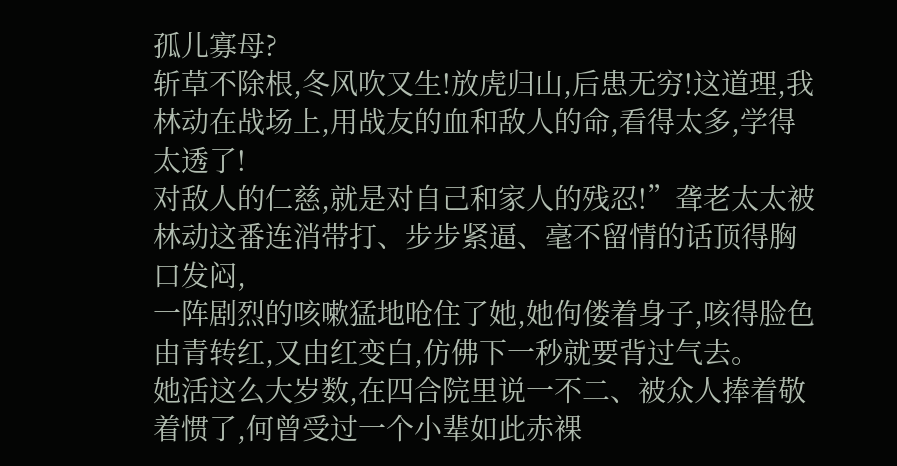孤儿寡母?
斩草不除根,冬风吹又生!放虎归山,后患无穷!这道理,我林动在战场上,用战友的血和敌人的命,看得太多,学得太透了!
对敌人的仁慈,就是对自己和家人的残忍!”聋老太太被林动这番连消带打、步步紧逼、毫不留情的话顶得胸口发闷,
一阵剧烈的咳嗽猛地呛住了她,她佝偻着身子,咳得脸色由青转红,又由红变白,仿佛下一秒就要背过气去。
她活这么大岁数,在四合院里说一不二、被众人捧着敬着惯了,何曾受过一个小辈如此赤裸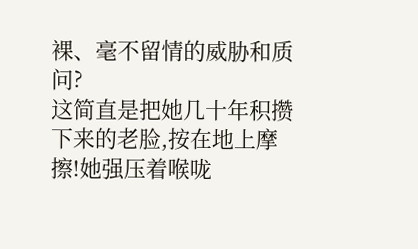裸、毫不留情的威胁和质问?
这简直是把她几十年积攒下来的老脸,按在地上摩擦!她强压着喉咙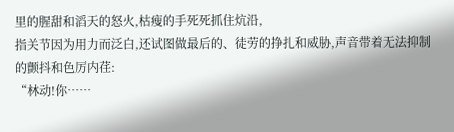里的腥甜和滔天的怒火,枯瘦的手死死抓住炕沿,
指关节因为用力而泛白,还试图做最后的、徒劳的挣扎和威胁,声音带着无法抑制的颤抖和色厉内荏:
“林动!你……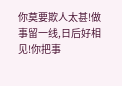你莫要欺人太甚!做事留一线,日后好相见!你把事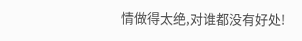情做得太绝,对谁都没有好处!